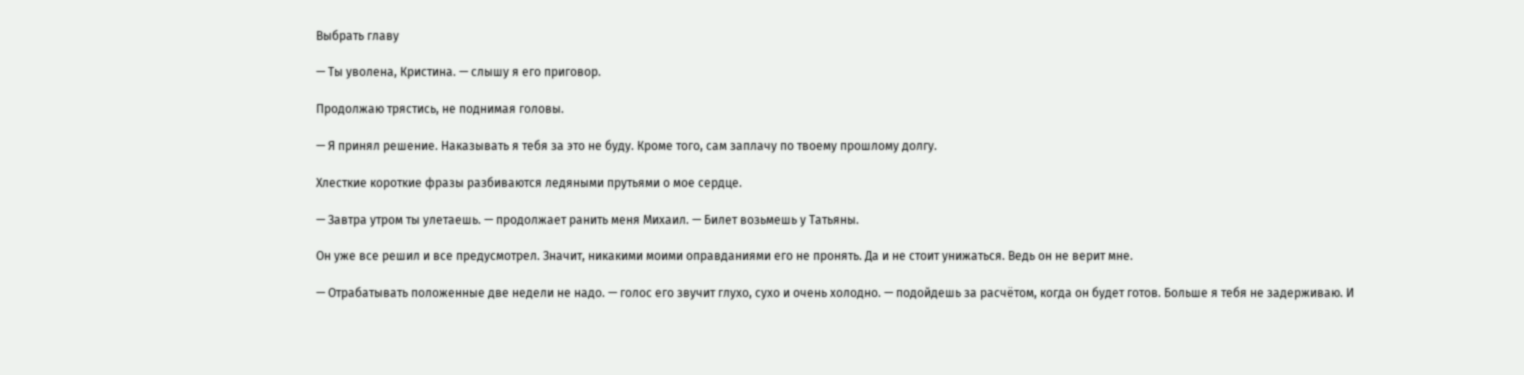Выбрать главу

— Ты уволена, Кристина. — слышу я его приговор.

Продолжаю трястись, не поднимая головы.

— Я принял решение. Наказывать я тебя за это не буду. Кроме того, сам заплачу по твоему прошлому долгу.

Хлесткие короткие фразы разбиваются ледяными прутьями о мое сердце.

— Завтра утром ты улетаешь. — продолжает ранить меня Михаил. — Билет возьмешь у Татьяны.

Он уже все решил и все предусмотрел. Значит, никакими моими оправданиями его не пронять. Да и не стоит унижаться. Ведь он не верит мне.

— Отрабатывать положенные две недели не надо. — голос его звучит глухо, сухо и очень холодно. — подойдешь за расчётом, когда он будет готов. Больше я тебя не задерживаю. И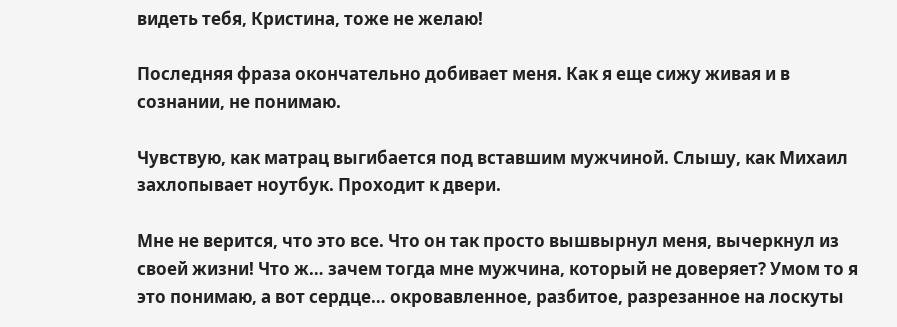видеть тебя, Кристина, тоже не желаю!

Последняя фраза окончательно добивает меня. Как я еще сижу живая и в сознании, не понимаю.

Чувствую, как матрац выгибается под вставшим мужчиной. Слышу, как Михаил захлопывает ноутбук. Проходит к двери.

Мне не верится, что это все. Что он так просто вышвырнул меня, вычеркнул из своей жизни! Что ж… зачем тогда мне мужчина, который не доверяет? Умом то я это понимаю, а вот сердце… окровавленное, разбитое, разрезанное на лоскуты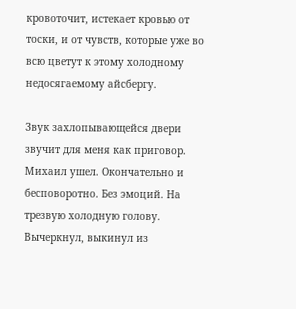кровоточит, истекает кровью от тоски, и от чувств, которые уже во всю цветут к этому холодному недосягаемому айсбергу.

Звук захлопывающейся двери звучит для меня как приговор. Михаил ушел. Окончательно и бесповоротно. Без эмоций. На трезвую холодную голову. Вычеркнул, выкинул из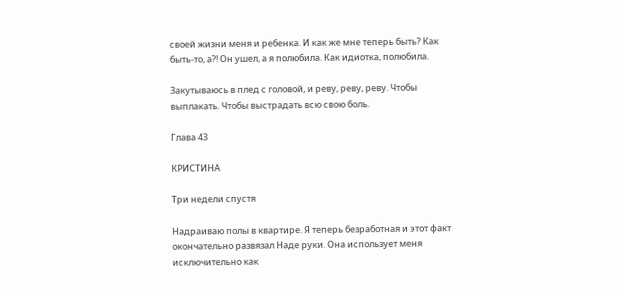своей жизни меня и ребенка. И как же мне теперь быть? Как быть-то, а?! Он ушел, а я полюбила. Как идиотка, полюбила.

Закутываюсь в плед с головой, и реву, реву, реву. Чтобы выплакать. Чтобы выстрадать всю свою боль.

Глава 43

КРИСТИНА

Три недели спустя

Надраиваю полы в квартире. Я теперь безработная и этот факт окончательно развязал Наде руки. Она использует меня исключительно как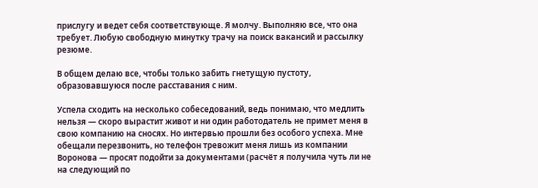прислугу и ведет себя соответствующе. Я молчу. Выполняю все, что она требует. Любую свободную минутку трачу на поиск вакансий и рассылку резюме.

В общем делаю все, чтобы только забить гнетущую пустоту, образовавшуюся после расставания с ним.

Успела сходить на несколько собеседований, ведь понимаю, что медлить нельзя — скоро вырастит живот и ни один работодатель не примет меня в свою компанию на сносях. Но интервью прошли без особого успеха. Мне обещали перезвонить, но телефон тревожит меня лишь из компании Воронова — просят подойти за документами (расчёт я получила чуть ли не на следующий по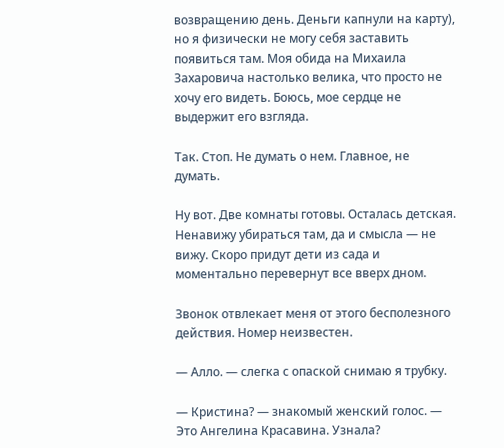возвращению день. Деньги капнули на карту), но я физически не могу себя заставить появиться там. Моя обида на Михаила Захаровича настолько велика, что просто не хочу его видеть. Боюсь, мое сердце не выдержит его взгляда.

Так. Стоп. Не думать о нем. Главное, не думать.

Ну вот. Две комнаты готовы. Осталась детская. Ненавижу убираться там, да и смысла — не вижу. Скоро придут дети из сада и моментально перевернут все вверх дном.

Звонок отвлекает меня от этого бесполезного действия. Номер неизвестен.

— Алло. — слегка с опаской снимаю я трубку.

— Кристина? — знакомый женский голос. — Это Ангелина Красавина. Узнала?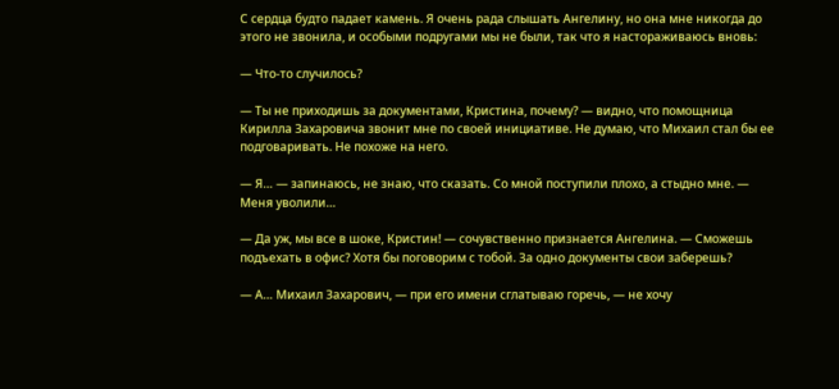С сердца будто падает камень. Я очень рада слышать Ангелину, но она мне никогда до этого не звонила, и особыми подругами мы не были, так что я настораживаюсь вновь:

— Что-то случилось?

— Ты не приходишь за документами, Кристина, почему? — видно, что помощница Кирилла Захаровича звонит мне по своей инициативе. Не думаю, что Михаил стал бы ее подговаривать. Не похоже на него.

— Я… — запинаюсь, не знаю, что сказать. Со мной поступили плохо, а стыдно мне. — Меня уволили…

— Да уж, мы все в шоке, Кристин! — сочувственно признается Ангелина. — Сможешь подъехать в офис? Хотя бы поговорим с тобой. За одно документы свои заберешь?

— А… Михаил Захарович, — при его имени сглатываю горечь, — не хочу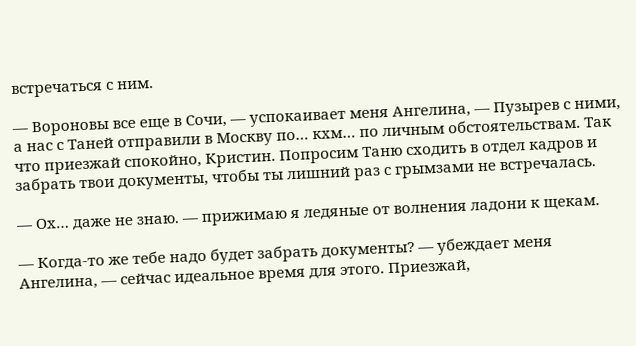встречаться с ним.

— Вороновы все еще в Сочи, — успокаивает меня Ангелина, — Пузырев с ними, а нас с Таней отправили в Москву по… кхм… по личным обстоятельствам. Так что приезжай спокойно, Кристин. Попросим Таню сходить в отдел кадров и забрать твои документы, чтобы ты лишний раз с грымзами не встречалась.

— Ох… даже не знаю. — прижимаю я ледяные от волнения ладони к щекам.

— Когда-то же тебе надо будет забрать документы? — убеждает меня Ангелина, — сейчас идеальное время для этого. Приезжай,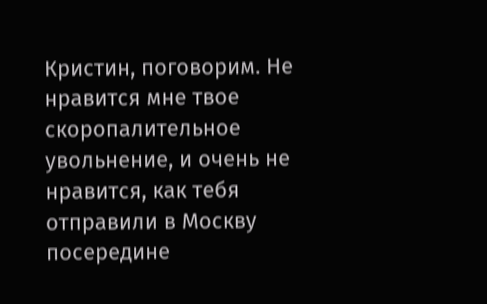Кристин, поговорим. Не нравится мне твое скоропалительное увольнение, и очень не нравится, как тебя отправили в Москву посередине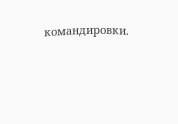командировки.